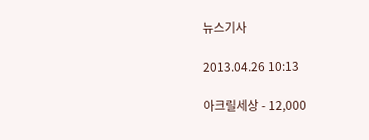뉴스기사

2013.04.26 10:13

아크릴세상 - 12,000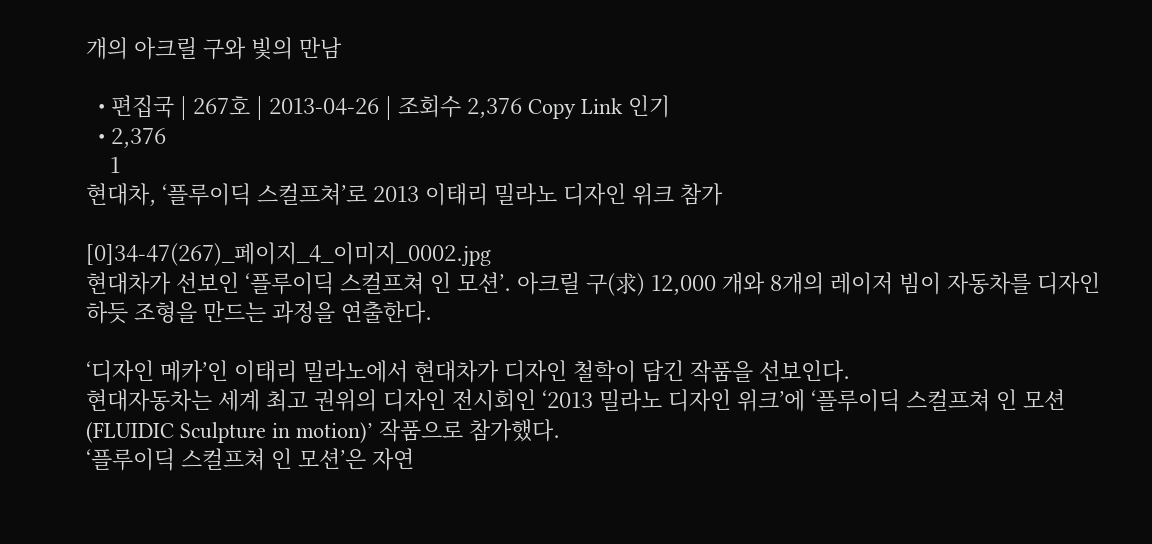개의 아크릴 구와 빛의 만남

  • 편집국 | 267호 | 2013-04-26 | 조회수 2,376 Copy Link 인기
  • 2,376
    1
현대차, ‘플루이딕 스컬프쳐’로 2013 이태리 밀라노 디자인 위크 참가

[0]34-47(267)_페이지_4_이미지_0002.jpg
현대차가 선보인 ‘플루이딕 스컬프쳐 인 모션’. 아크릴 구(求) 12,000 개와 8개의 레이저 빔이 자동차를 디자인하듯 조형을 만드는 과정을 연출한다.

‘디자인 메카’인 이태리 밀라노에서 현대차가 디자인 철학이 담긴 작품을 선보인다.
현대자동차는 세계 최고 권위의 디자인 전시회인 ‘2013 밀라노 디자인 위크’에 ‘플루이딕 스컬프쳐 인 모션(FLUIDIC Sculpture in motion)’ 작품으로 참가했다.
‘플루이딕 스컬프쳐 인 모션’은 자연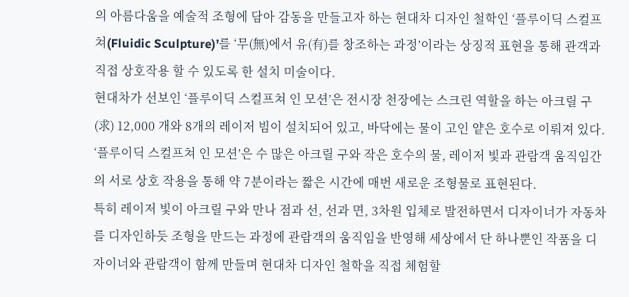의 아름다움을 예술적 조형에 담아 감동을 만들고자 하는 현대차 디자인 철학인 ‘플루이딕 스컬프쳐(Fluidic Sculpture)’를 ‘무(無)에서 유(有)를 창조하는 과정’이라는 상징적 표현을 통해 관객과 직접 상호작용 할 수 있도록 한 설치 미술이다.
현대차가 선보인 ‘플루이딕 스컬프쳐 인 모션’은 전시장 천장에는 스크린 역할을 하는 아크릴 구(求) 12,000 개와 8개의 레이저 빔이 설치되어 있고, 바닥에는 물이 고인 얕은 호수로 이뤄져 있다.
‘플루이딕 스컬프쳐 인 모션’은 수 많은 아크릴 구와 작은 호수의 물, 레이저 빛과 관람객 움직임간의 서로 상호 작용을 통해 약 7분이라는 짧은 시간에 매번 새로운 조형물로 표현된다.
특히 레이저 빛이 아크릴 구와 만나 점과 선, 선과 면, 3차원 입체로 발전하면서 디자이너가 자동차를 디자인하듯 조형을 만드는 과정에 관람객의 움직임을 반영해 세상에서 단 하나뿐인 작품을 디자이너와 관람객이 함께 만들며 현대차 디자인 철학을 직접 체험할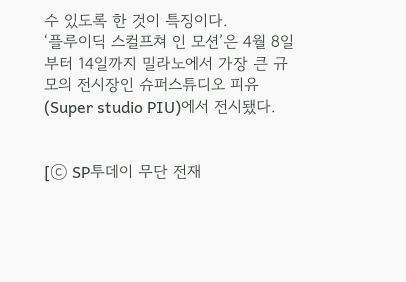수 있도록 한 것이 특징이다.
‘플루이딕 스컬프쳐 인 모션’은 4월 8일부터 14일까지 밀라노에서 가장 큰 규모의 전시장인 슈퍼스튜디오 피유(Super studio PIU)에서 전시됐다.


[ⓒ SP투데이 무단 전재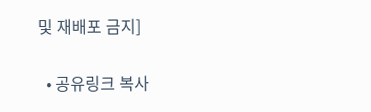및 재배포 금지]

  • 공유링크 복사